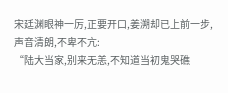宋廷渊眼神一厉,正要开口,姜溯却已上前一步,声音清朗,不卑不亢:
“陆大当家,别来无恙,不知道当初鬼哭礁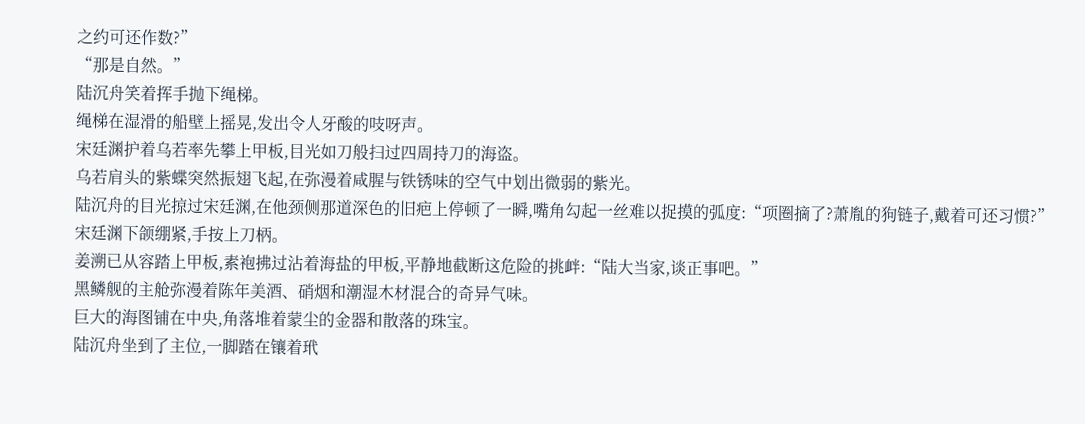之约可还作数?”
“那是自然。”
陆沉舟笑着挥手抛下绳梯。
绳梯在湿滑的船壁上摇晃,发出令人牙酸的吱呀声。
宋廷渊护着乌若率先攀上甲板,目光如刀般扫过四周持刀的海盗。
乌若肩头的紫蝶突然振翅飞起,在弥漫着咸腥与铁锈味的空气中划出微弱的紫光。
陆沉舟的目光掠过宋廷渊,在他颈侧那道深色的旧疤上停顿了一瞬,嘴角勾起一丝难以捉摸的弧度:“项圈摘了?萧胤的狗链子,戴着可还习惯?”
宋廷渊下颌绷紧,手按上刀柄。
姜溯已从容踏上甲板,素袍拂过沾着海盐的甲板,平静地截断这危险的挑衅:“陆大当家,谈正事吧。”
黑鳞舰的主舱弥漫着陈年美酒、硝烟和潮湿木材混合的奇异气味。
巨大的海图铺在中央,角落堆着蒙尘的金器和散落的珠宝。
陆沉舟坐到了主位,一脚踏在镶着玳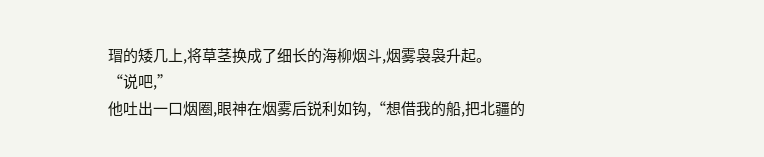瑁的矮几上,将草茎换成了细长的海柳烟斗,烟雾袅袅升起。
“说吧,”
他吐出一口烟圈,眼神在烟雾后锐利如钩,“想借我的船,把北疆的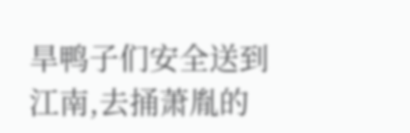旱鸭子们安全送到江南,去捅萧胤的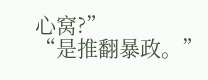心窝?”
“是推翻暴政。”